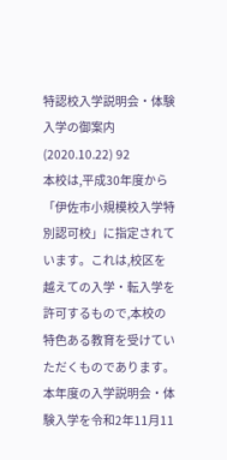特認校入学説明会・体験入学の御案内(2020.10.22) 92
本校は,平成30年度から「伊佐市小規模校入学特別認可校」に指定されています。これは,校区を越えての入学・転入学を許可するもので,本校の特色ある教育を受けていただくものであります。
本年度の入学説明会・体験入学を令和2年11月11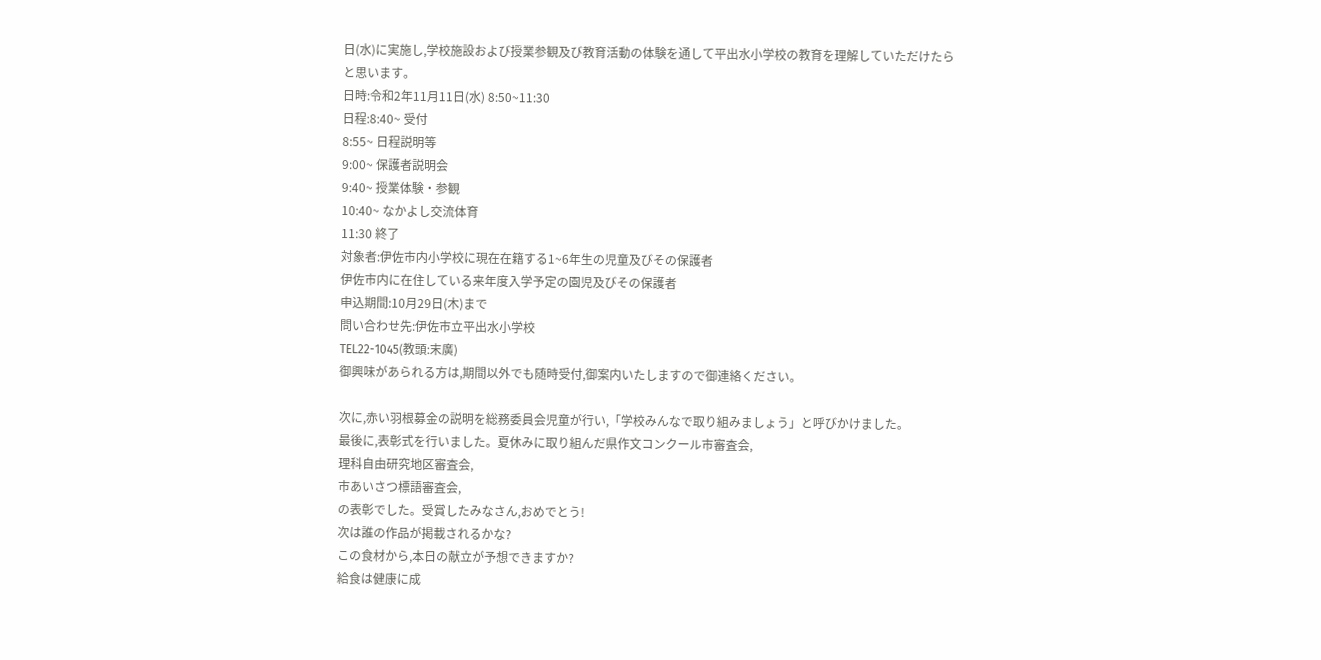日(水)に実施し,学校施設および授業参観及び教育活動の体験を通して平出水小学校の教育を理解していただけたらと思います。
日時:令和2年11月11日(水) 8:50~11:30
日程:8:40~ 受付
8:55~ 日程説明等
9:00~ 保護者説明会
9:40~ 授業体験・参観
10:40~ なかよし交流体育
11:30 終了
対象者:伊佐市内小学校に現在在籍する1~6年生の児童及びその保護者
伊佐市内に在住している来年度入学予定の園児及びその保護者
申込期間:10月29日(木)まで
問い合わせ先:伊佐市立平出水小学校
TEL22-1045(教頭:末廣)
御興味があられる方は,期間以外でも随時受付,御案内いたしますので御連絡ください。

次に,赤い羽根募金の説明を総務委員会児童が行い,「学校みんなで取り組みましょう」と呼びかけました。
最後に,表彰式を行いました。夏休みに取り組んだ県作文コンクール市審査会,
理科自由研究地区審査会,
市あいさつ標語審査会,
の表彰でした。受賞したみなさん,おめでとう!
次は誰の作品が掲載されるかな?
この食材から,本日の献立が予想できますか?
給食は健康に成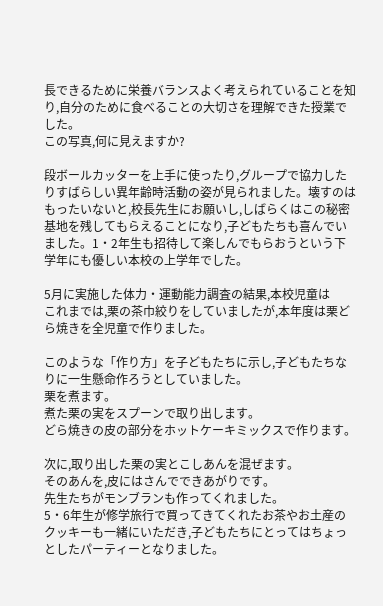長できるために栄養バランスよく考えられていることを知り,自分のために食べることの大切さを理解できた授業でした。
この写真,何に見えますか?

段ボールカッターを上手に使ったり,グループで協力したりすばらしい異年齢時活動の姿が見られました。壊すのはもったいないと,校長先生にお願いし,しばらくはこの秘密基地を残してもらえることになり,子どもたちも喜んでいました。1・2年生も招待して楽しんでもらおうという下学年にも優しい本校の上学年でした。

5月に実施した体力・運動能力調査の結果,本校児童は
これまでは,栗の茶巾絞りをしていましたが,本年度は栗どら焼きを全児童で作りました。

このような「作り方」を子どもたちに示し,子どもたちなりに一生懸命作ろうとしていました。
栗を煮ます。
煮た栗の実をスプーンで取り出します。
どら焼きの皮の部分をホットケーキミックスで作ります。

次に,取り出した栗の実とこしあんを混ぜます。
そのあんを,皮にはさんでできあがりです。
先生たちがモンブランも作ってくれました。
5・6年生が修学旅行で買ってきてくれたお茶やお土産のクッキーも一緒にいただき,子どもたちにとってはちょっとしたパーティーとなりました。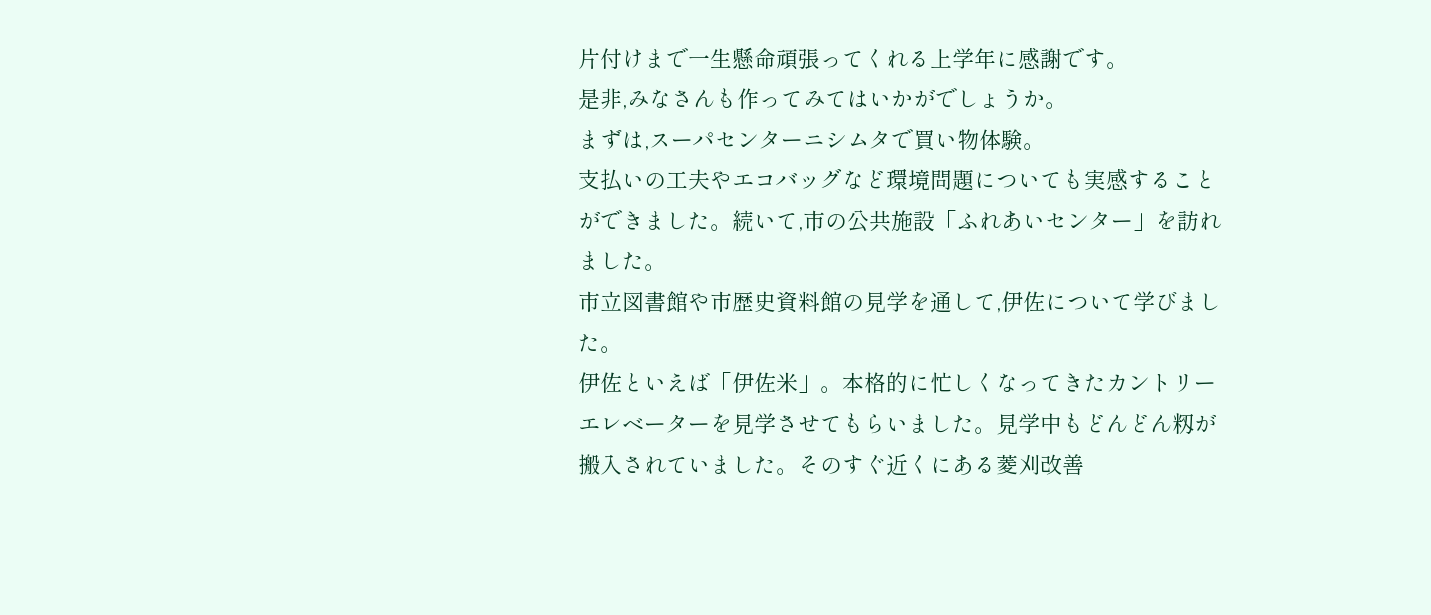片付けまで一生懸命頑張ってくれる上学年に感謝です。
是非,みなさんも作ってみてはいかがでしょうか。
まずは,スーパセンターニシムタで買い物体験。
支払いの工夫やエコバッグなど環境問題についても実感することができました。続いて,市の公共施設「ふれあいセンター」を訪れました。
市立図書館や市歴史資料館の見学を通して,伊佐について学びました。
伊佐といえば「伊佐米」。本格的に忙しくなってきたカントリーエレベーターを見学させてもらいました。見学中もどんどん籾が搬入されていました。そのすぐ近くにある菱刈改善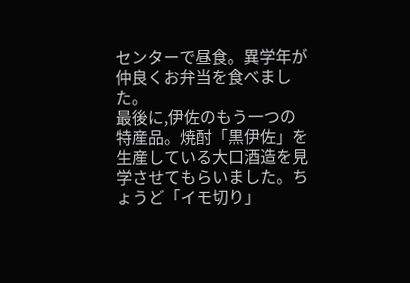センターで昼食。異学年が仲良くお弁当を食べました。
最後に,伊佐のもう一つの特産品。焼酎「黒伊佐」を生産している大口酒造を見学させてもらいました。ちょうど「イモ切り」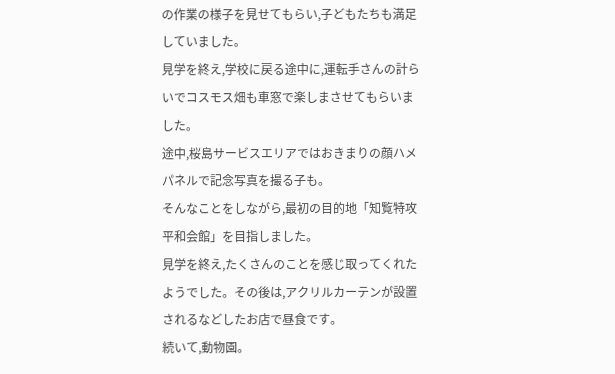の作業の様子を見せてもらい,子どもたちも満足していました。
見学を終え,学校に戻る途中に,運転手さんの計らいでコスモス畑も車窓で楽しまさせてもらいました。
途中,桜島サービスエリアではおきまりの顔ハメパネルで記念写真を撮る子も。
そんなことをしながら,最初の目的地「知覧特攻平和会館」を目指しました。
見学を終え,たくさんのことを感じ取ってくれたようでした。その後は,アクリルカーテンが設置されるなどしたお店で昼食です。
続いて,動物園。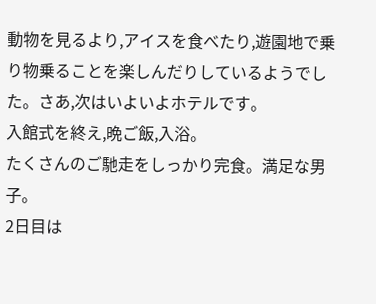動物を見るより,アイスを食べたり,遊園地で乗り物乗ることを楽しんだりしているようでした。さあ,次はいよいよホテルです。
入館式を終え,晩ご飯,入浴。
たくさんのご馳走をしっかり完食。満足な男子。
2日目は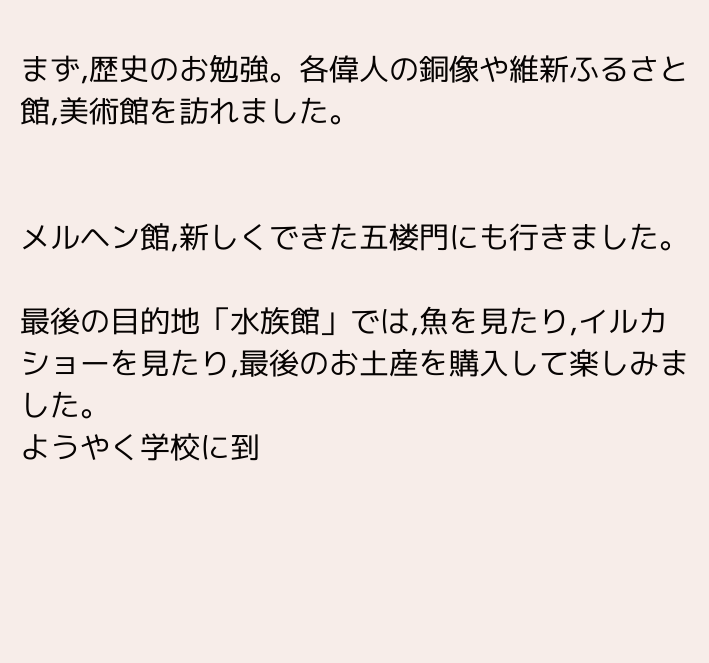まず,歴史のお勉強。各偉人の銅像や維新ふるさと館,美術館を訪れました。


メルヘン館,新しくできた五楼門にも行きました。

最後の目的地「水族館」では,魚を見たり,イルカショーを見たり,最後のお土産を購入して楽しみました。
ようやく学校に到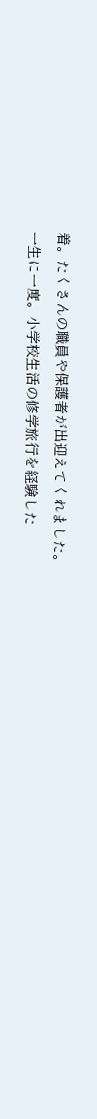着。たくさんの職員や保護者が出迎えてくれました。
一生に一度。小学校生活の修学旅行を経験した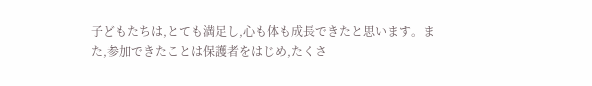子どもたちは,とても満足し,心も体も成長できたと思います。また,参加できたことは保護者をはじめ,たくさ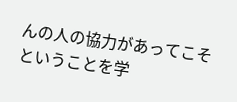んの人の協力があってこそということを学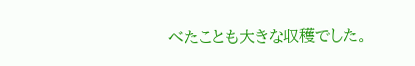べたことも大きな収穫でした。